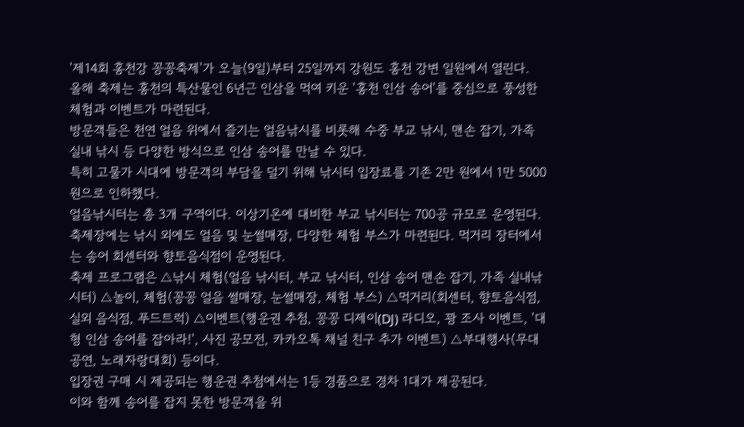'제14회 홍천강 꽁꽁축제'가 오늘(9일)부터 25일까지 강원도 홍천 강변 일원에서 열린다.
올해 축제는 홍천의 특산물인 6년근 인삼을 먹여 키운 '홍천 인삼 송어'를 중심으로 풍성한 체험과 이벤트가 마련된다.
방문객들은 천연 얼음 위에서 즐기는 얼음낚시를 비롯해 수중 부교 낚시, 맨손 잡기, 가족 실내 낚시 등 다양한 방식으로 인삼 송어를 만날 수 있다.
특히 고물가 시대에 방문객의 부담을 덜기 위해 낚시터 입장료를 기존 2만 원에서 1만 5000원으로 인하했다.
얼음낚시터는 총 3개 구역이다. 이상기온에 대비한 부교 낚시터는 700공 규모로 운영된다.
축제장에는 낚시 외에도 얼음 및 눈썰매장, 다양한 체험 부스가 마련된다. 먹거리 장터에서는 송어 회센터와 향토음식점이 운영된다.
축제 프로그램은 △낚시 체험(얼음 낚시터, 부교 낚시터, 인삼 송어 맨손 잡기, 가족 실내낚시터) △놀이, 체험(꽁꽁 얼음 썰매장, 눈썰매장, 체험 부스) △먹거리(회센터, 향토음식점, 실외 음식점, 푸드트럭) △이벤트(행운권 추첨, 꽁꽁 디제이(DJ) 라디오, 꽝 조사 이벤트, '대형 인삼 송어를 잡아라!', 사진 공모전, 카카오톡 채널 친구 추가 이벤트) △부대행사(무대 공연, 노래자랑대회) 등이다.
입장권 구매 시 제공되는 행운권 추첨에서는 1등 경품으로 경차 1대가 제공된다.
이와 함께 송어를 잡지 못한 방문객을 위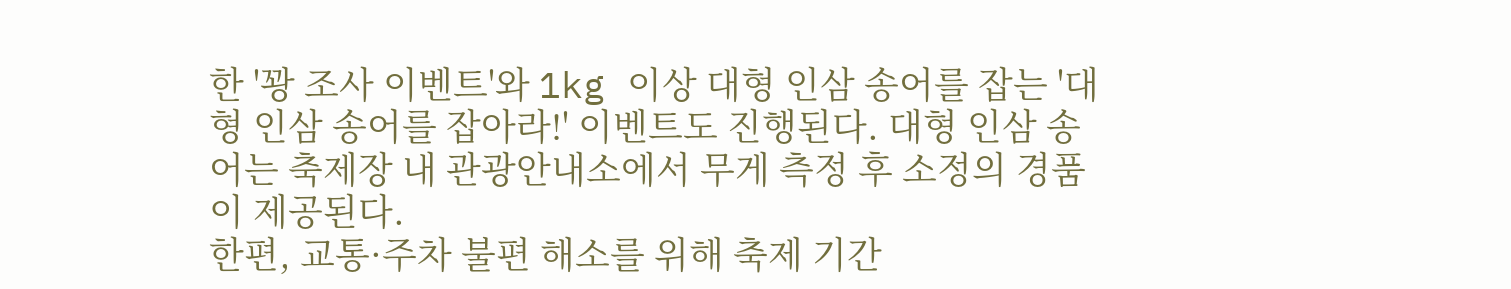한 '꽝 조사 이벤트'와 1kg 이상 대형 인삼 송어를 잡는 '대형 인삼 송어를 잡아라!' 이벤트도 진행된다. 대형 인삼 송어는 축제장 내 관광안내소에서 무게 측정 후 소정의 경품이 제공된다.
한편, 교통·주차 불편 해소를 위해 축제 기간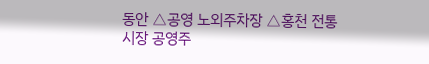동안 △공영 노외주차장 △홍천 전통시장 공영주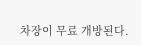차장이 무료 개방된다.